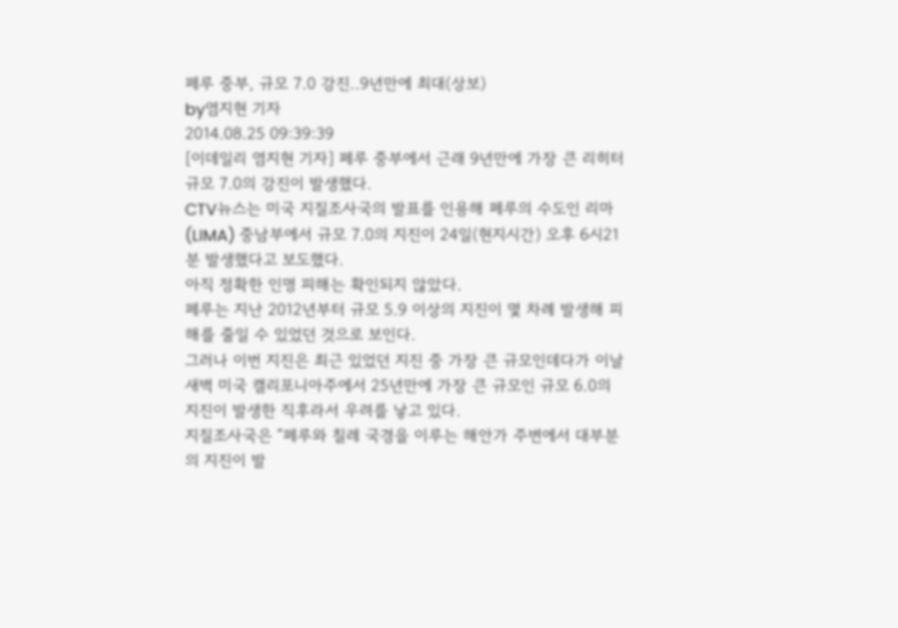페루 중부, 규모 7.0 강진..9년만에 최대(상보)
by염지현 기자
2014.08.25 09:39:39
[이데일리 염지현 기자] 페루 중부에서 근래 9년만에 가장 큰 리히터 규모 7.0의 강진이 발생했다.
CTV뉴스는 미국 지질조사국의 발표를 인용해 페루의 수도인 리마(LIMA) 중남부에서 규모 7.0의 지진이 24일(현지시간) 오후 6시21분 발생했다고 보도했다.
아직 정확한 인명 피해는 확인되지 않았다.
페루는 지난 2012년부터 규모 5.9 이상의 지진이 몇 차례 발생해 피해를 줄일 수 있었던 것으로 보인다.
그러나 이번 지진은 최근 있었던 지진 중 가장 큰 규모인데다가 이날 새벽 미국 캘리포니아주에서 25년만에 가장 큰 규모인 규모 6.0의 지진이 발생한 직후라서 우려를 낳고 있다.
지질조사국은 “페루와 칠레 국경을 이루는 해안가 주변에서 대부분의 지진이 발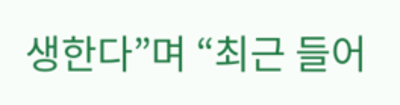생한다”며 “최근 들어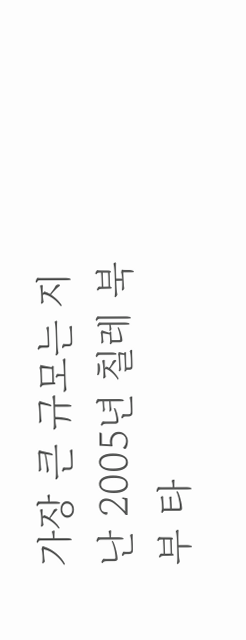가장 큰 규모는 지난 2005년 칠레 북부 타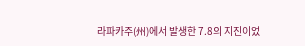라파카주(州)에서 발생한 7.8의 지진이었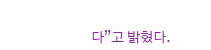다”고 밝혔다.